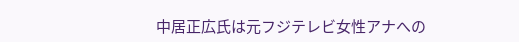中居正広氏は元フジテレビ女性アナへの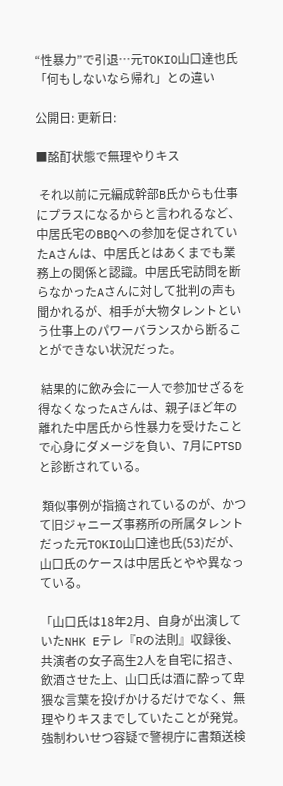“性暴力”で引退…元TOKIO山口達也氏「何もしないなら帰れ」との違い

公開日: 更新日:

■酩酊状態で無理やりキス

 それ以前に元編成幹部B氏からも仕事にプラスになるからと言われるなど、中居氏宅のBBQへの参加を促されていたAさんは、中居氏とはあくまでも業務上の関係と認識。中居氏宅訪問を断らなかったAさんに対して批判の声も聞かれるが、相手が大物タレントという仕事上のパワーバランスから断ることができない状況だった。

 結果的に飲み会に一人で参加せざるを得なくなったAさんは、親子ほど年の離れた中居氏から性暴力を受けたことで心身にダメージを負い、7月にPTSDと診断されている。

 類似事例が指摘されているのが、かつて旧ジャニーズ事務所の所属タレントだった元TOKIO山口達也氏(53)だが、山口氏のケースは中居氏とやや異なっている。

「山口氏は18年2月、自身が出演していたNHK Eテレ『Rの法則』収録後、共演者の女子高生2人を自宅に招き、飲酒させた上、山口氏は酒に酔って卑猥な言葉を投げかけるだけでなく、無理やりキスまでしていたことが発覚。強制わいせつ容疑で警視庁に書類送検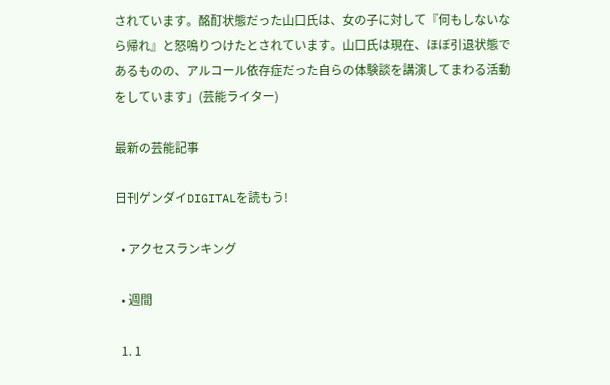されています。酩酊状態だった山口氏は、女の子に対して『何もしないなら帰れ』と怒鳴りつけたとされています。山口氏は現在、ほぼ引退状態であるものの、アルコール依存症だった自らの体験談を講演してまわる活動をしています」(芸能ライター)

最新の芸能記事

日刊ゲンダイDIGITALを読もう!

  • アクセスランキング

  • 週間

  1. 1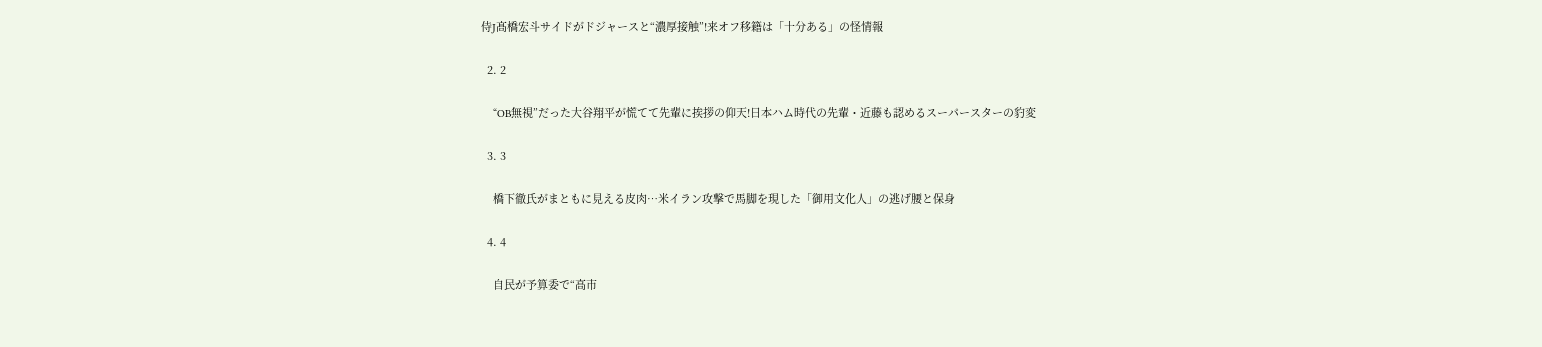侍J髙橋宏斗サイドがドジャースと“濃厚接触”!来オフ移籍は「十分ある」の怪情報

  2. 2

    “OB無視”だった大谷翔平が慌てて先輩に挨拶の仰天!日本ハム時代の先輩・近藤も認めるスーパースターの豹変

  3. 3

    橋下徹氏がまともに見える皮肉…米イラン攻撃で馬脚を現した「御用文化人」の逃げ腰と保身

  4. 4

    自民が予算委で“高市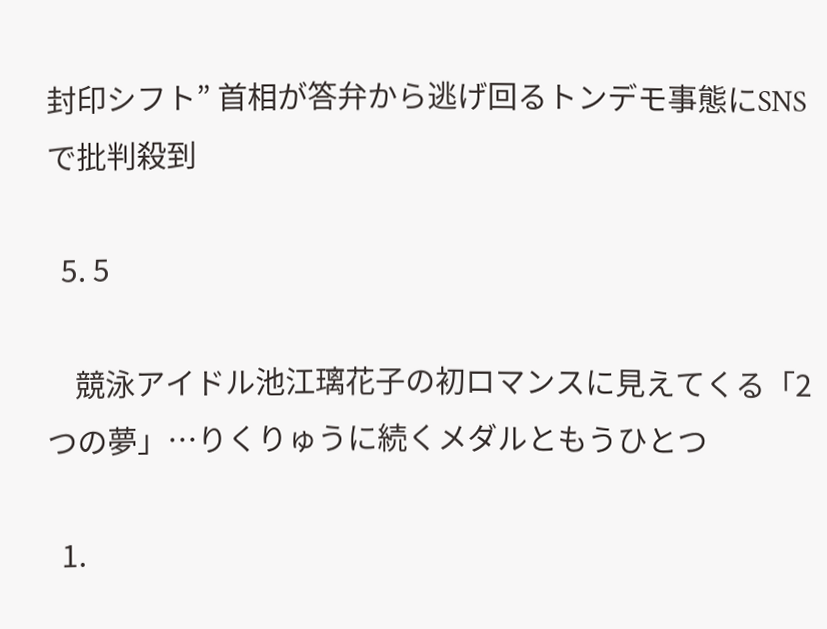封印シフト” 首相が答弁から逃げ回るトンデモ事態にSNSで批判殺到

  5. 5

    競泳アイドル池江璃花子の初ロマンスに見えてくる「2つの夢」…りくりゅうに続くメダルともうひとつ

  1.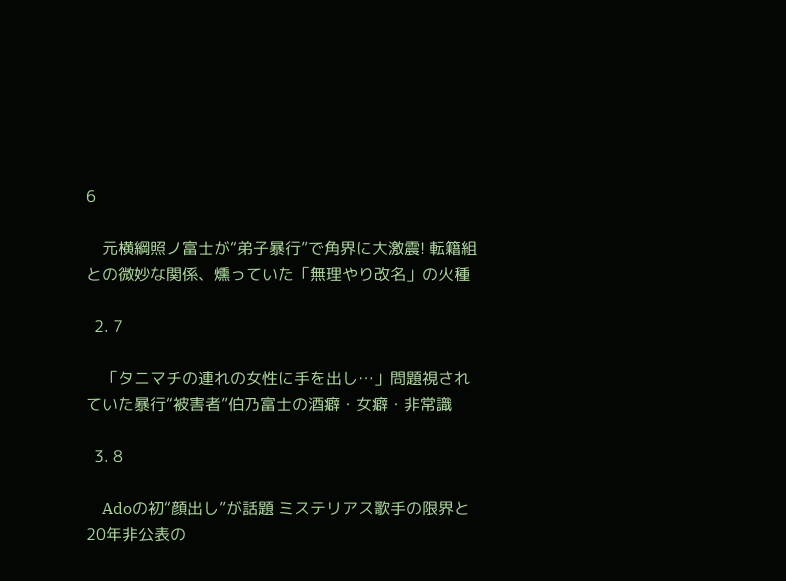6

    元横綱照ノ富士が“弟子暴行”で角界に大激震! 転籍組との微妙な関係、燻っていた「無理やり改名」の火種

  2. 7

    「タニマチの連れの女性に手を出し…」問題視されていた暴行“被害者”伯乃富士の酒癖・女癖・非常識

  3. 8

    Adoの初“顔出し”が話題 ミステリアス歌手の限界と20年非公表の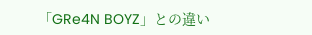「GRe4N BOYZ」との違い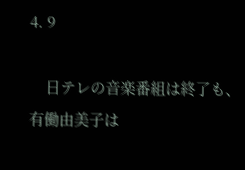4. 9

    日テレの音楽番組は終了も、有働由美子は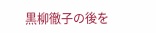黒柳徹子の後を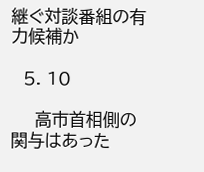継ぐ対談番組の有力候補か

  5. 10

    高市首相側の関与はあった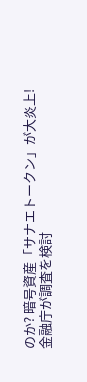のか? 暗号資産「サナエトークン」が大炎上! 金融庁が調査を検討